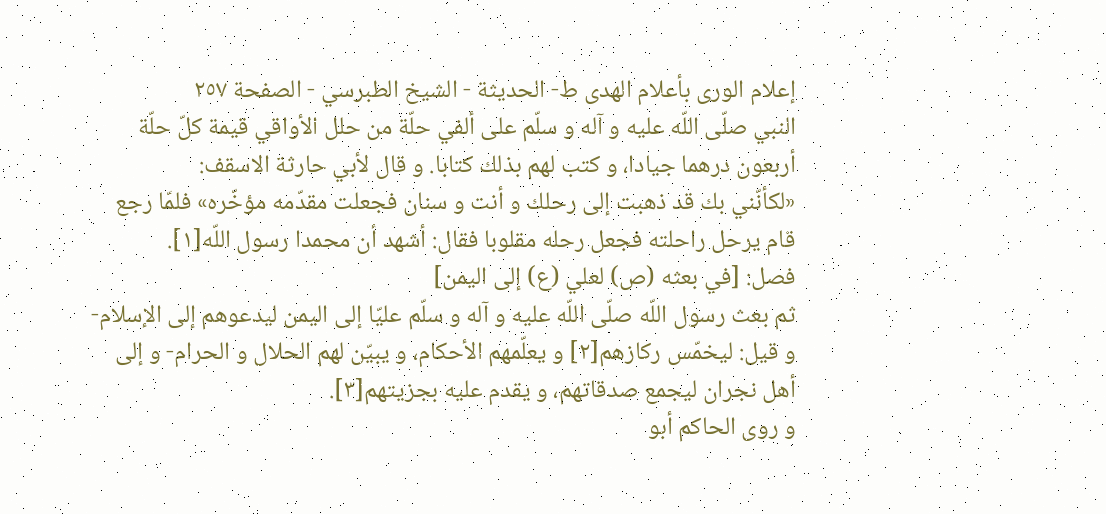إعلام الورى بأعلام الهدى ط- الحديثة - الشيخ الطبرسي - الصفحة ٢٥٧
النبي صلّى اللّه عليه و آله و سلّم على ألفي حلّة من حلل الأواقي قيمة كلّ حلّة أربعون درهما جيادا، و كتب لهم بذلك كتابا. و قال لأبي حارثة الاسقف:
«لكأنّني بك قد ذهبت إلى رحلك و أنت و سنان فجعلت مقدّمه مؤخّره» فلمّا رجع قام يرحل راحلته فجعل رحله مقلوبا فقال: أشهد أن محمدا رسول اللّه[١].
فصل: [في بعثه (ص) لعلي (ع) إلى اليمن]
ثم بعث رسول اللّه صلّى اللّه عليه و آله و سلّم عليّا إلى اليمن ليدعوهم إلى الإسلام- و قيل: ليخمّس ركازهم[٢] و يعلّمهم الأحكام، و يبيّن لهم الحلال و الحرام- و إلى أهل نجران ليجمع صدقاتهم، و يقدم عليه بجزيتهم[٣].
و روى الحاكم أبو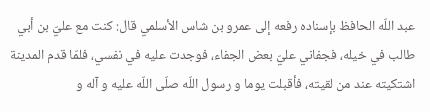عبد اللّه الحافظ بإسناده رفعه إلى عمرو بن شاس الأسلمي قال: كنت مع عليّ بن أبي طالب في خيله، فجفاني عليّ بعض الجفاء، فوجدت عليه في نفسي، فلمّا قدم المدينة اشتكيته عند من لقيته، فأقبلت يوما و رسول اللّه صلّى اللّه عليه و آله و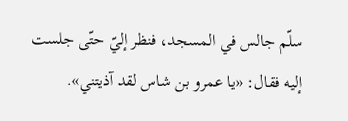سلّم جالس في المسجد، فنظر إليّ حتّى جلست إليه فقال: «يا عمرو بن شاس لقد آذيتني».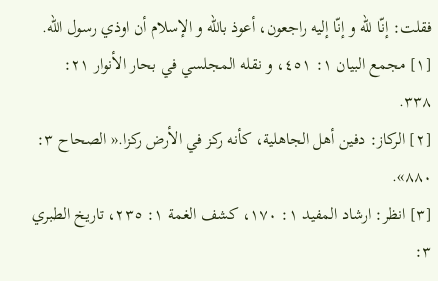فقلت: إنّا للّه و إنّا إليه راجعون، أعوذ باللّه و الإسلام أن اوذي رسول اللّه.
[١] مجمع البيان ١: ٤٥١، و نقله المجلسي في بحار الأنوار ٢١: ٣٣٨.
[٢] الركاز: دفين أهل الجاهلية، كأنه ركز في الأرض ركزا.« الصحاح ٣: ٨٨٠».
[٣] انظر: ارشاد المفيد ١: ١٧٠، كشف الغمة ١: ٢٣٥، تاريخ الطبري ٣: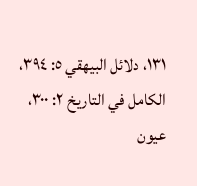١٣١، دلائل البيهقي ٥: ٣٩٤، الكامل في التاريخ ٢: ٣٠٠، عيون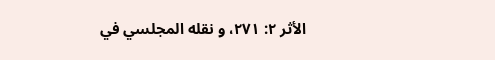الأثر ٢: ٢٧١، و نقله المجلسي في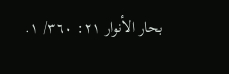بحار الأنوار ٢١: ٣٦٠/ ١.